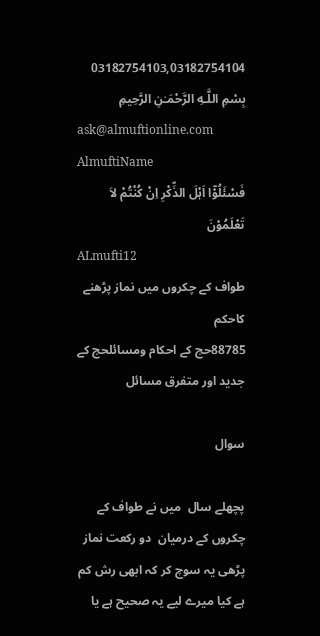03182754103,03182754104
بِسْمِ اللَّـهِ الرَّحْمَـٰنِ الرَّحِيمِ
ask@almuftionline.com
AlmuftiName
فَسْئَلُوْٓا اَہْلَ الذِّکْرِ اِنْ کُنْتُمْ لاَ تَعْلَمُوْنَ
ALmufti12
طواف کے چکروں میں نماز پڑھنے کاحکم
88785حج کے احکام ومسائلحج کے جدید اور متفرق مسائل

سوال

پچھلے سال  میں نے طواف کے چکروں کے درمیان  دو رکعت نماز پڑھی یہ سوچ کر کہ ابھی رش کم ہے کیا میرے لیے یہ صحیح ہے یا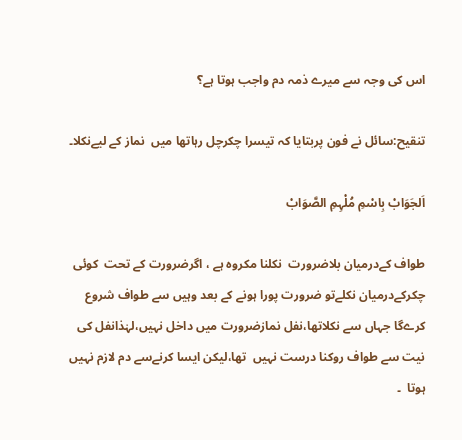اس کی وجہ سے میرے ذمہ دم واجب ہوتا ہے؟

تنقیح:سائل نے فون پربتایا کہ تیسرا چکرچل رہاتھا میں  نماز کے لیےنکلا۔

اَلجَوَابْ بِاسْمِ مُلْہِمِ الصَّوَابْ

طواف کےدرمیان بلاضرورت  نکلنا مکروہ ہے ، اگرضرورت کے تحت  کوئی چکرکےدرمیان نکلےتو ضرورت پورا ہونے کے بعد وہیں سے طواف شروع کرےگا جہاں سے نکلاتھا،نفل نمازضرورت میں داخل نہیں،لہٰذانفل کی نیت سے طواف روکنا درست نہیں  تھا،لیکن ایسا کرنےسے دم لازم نہیں ہوتا  ۔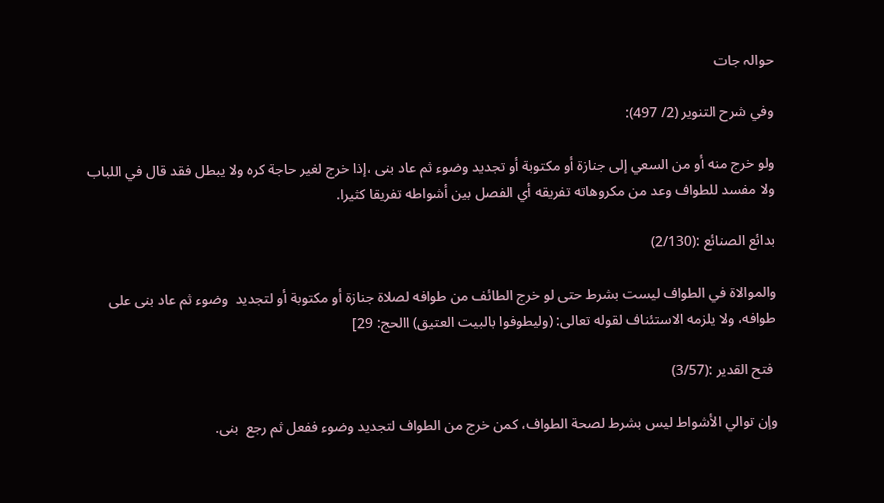حوالہ جات

وفي شرح التنوير (2/ 497):

ولو ‌خرج ‌منه ‌أو ‌من ‌السعي إلى جنازة أو مكتوبة أو تجديد وضوء ثم عاد بنى ،إذا خرج لغير حاجة كره ولا يبطل فقد قال في اللباب ولا مفسد للطواف وعد من مكروهاته تفريقه أي الفصل بين أشواطه تفريقا كثيرا.

بدائع الصنائع :(2/130)

والموالاة في الطواف ليست بشرط حتى لو خرج الطائف من طوافه لصلاة جنازة أو مكتوبة أو لتجديد  وضوء ثم عاد بنى على طوافه، ولا يلزمه الاستئناف لقوله تعالى: (وليطوفوا بالبيت العتيق) االحج: 29]

 فتح القدير :(3/57)

وإن توالي الأشواط ليس بشرط لصحة الطواف، كمن ‌خرج ‌من ‌الطواف لتجديد وضوء ففعل ثم رجع  بنی.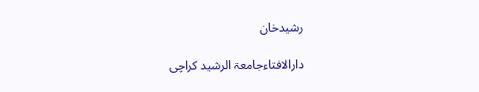رشيدخان

دارالافتاءجامعۃ الرشید کراچی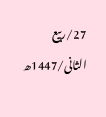27/ربیع الثانی/1447ھ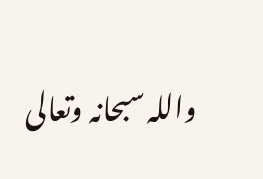واللہ سبحانہ وتعالی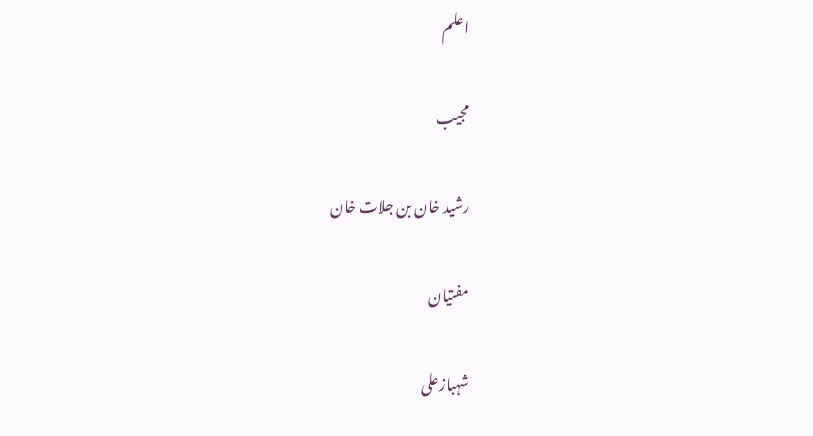اعلم

مجیب

رشید خان بن جلات خان

مفتیان

شہبازعلی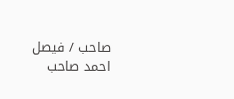صاحب / فیصل احمد صاحب